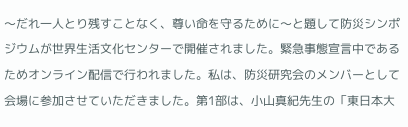〜だれ一人とり残すことなく、尊い命を守るために〜と題して防災シンポジウムが世界生活文化センターで開催されました。緊急事態宣言中であるためオンライン配信で行われました。私は、防災研究会のメンバーとして会場に参加させていただきました。第1部は、小山真紀先生の「東日本大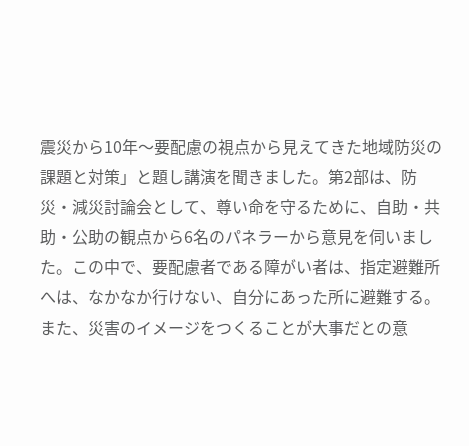震災から10年〜要配慮の視点から見えてきた地域防災の課題と対策」と題し講演を聞きました。第2部は、防災・減災討論会として、尊い命を守るために、自助・共助・公助の観点から6名のパネラーから意見を伺いました。この中で、要配慮者である障がい者は、指定避難所へは、なかなか行けない、自分にあった所に避難する。また、災害のイメージをつくることが大事だとの意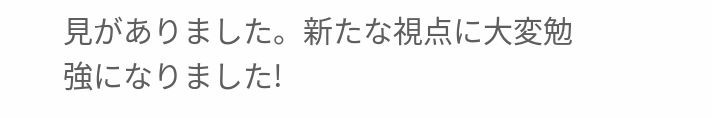見がありました。新たな視点に大変勉強になりました!